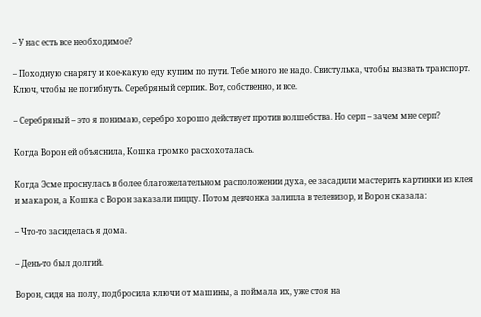– У нас есть все необходимое?

– Походную снарягу и кое-какую еду купим по пути. Тебе много не надо. Свистулька, чтобы вызвать транспорт. Ключ, чтобы не погибнуть. Серебряный серпик. Вот, собственно, и все.

– Серебряный – это я понимаю, серебро хорошо действует против волшебства. Но серп – зачем мне серп?

Когда Ворон ей объяснила, Кошка громко расхохоталась.

Когда Эсме проснулась в более благожелательном расположении духа, ее засадили мастерить картинки из клея и макарон, а Кошка с Ворон заказали пиццу. Потом девчонка залипла в телевизор, и Ворон сказала:

– Что-то засиделась я дома.

– День-то был долгий.

Ворон, сидя на полу, подбросила ключи от машины, а поймала их, уже стоя на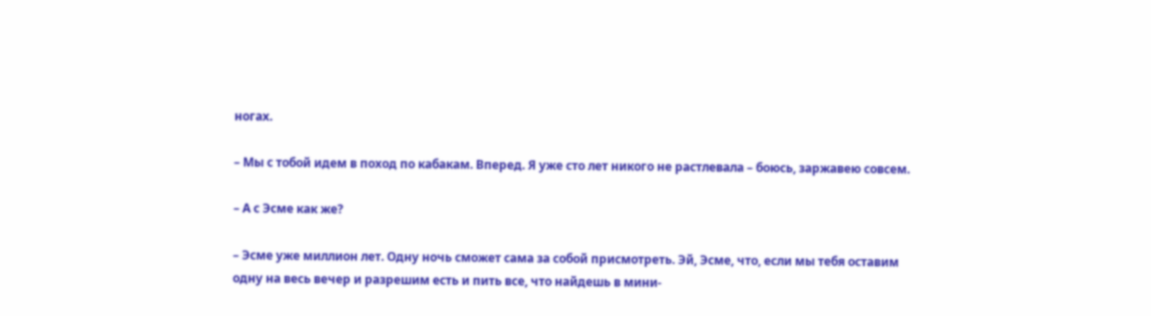ногах.

– Мы с тобой идем в поход по кабакам. Вперед. Я уже сто лет никого не растлевала – боюсь, заржавею совсем.

– А с Эсме как же?

– Эсме уже миллион лет. Одну ночь сможет сама за собой присмотреть. Эй, Эсме, что, если мы тебя оставим одну на весь вечер и разрешим есть и пить все, что найдешь в мини-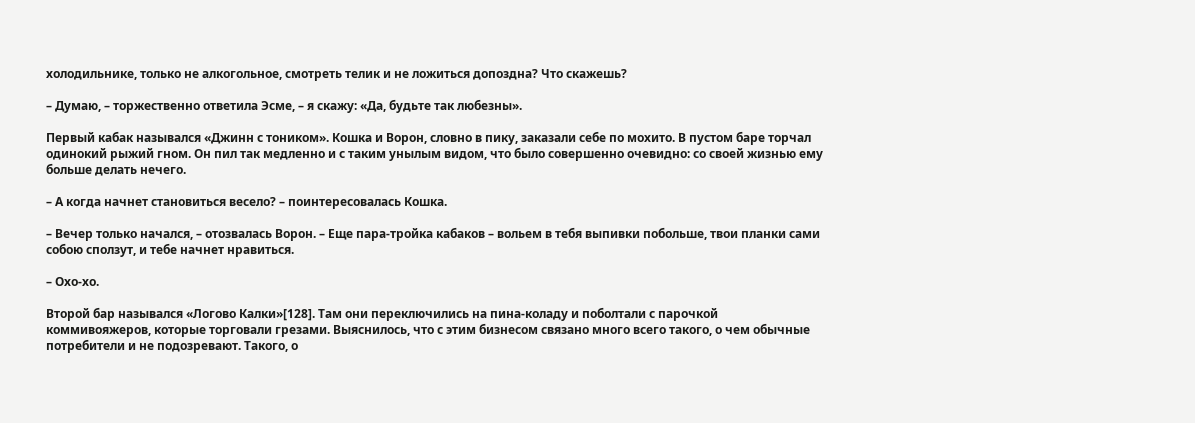холодильнике, только не алкогольное, смотреть телик и не ложиться допоздна? Что скажешь?

– Думаю, – торжественно ответила Эсме, – я скажу: «Да, будьте так любезны».

Первый кабак назывался «Джинн с тоником». Кошка и Ворон, словно в пику, заказали себе по мохито. В пустом баре торчал одинокий рыжий гном. Он пил так медленно и с таким унылым видом, что было совершенно очевидно: со своей жизнью ему больше делать нечего.

– А когда начнет становиться весело? – поинтересовалась Кошка.

– Вечер только начался, – отозвалась Ворон. – Еще пара-тройка кабаков – вольем в тебя выпивки побольше, твои планки сами собою сползут, и тебе начнет нравиться.

– Охо-хо.

Второй бар назывался «Логово Калки»[128]. Там они переключились на пина-коладу и поболтали с парочкой коммивояжеров, которые торговали грезами. Выяснилось, что с этим бизнесом связано много всего такого, о чем обычные потребители и не подозревают. Такого, о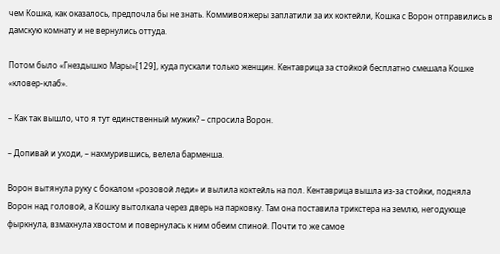чем Кошка, как оказалось, предпочла бы не знать. Коммивояжеры заплатили за их коктейли, Кошка с Ворон отправились в дамскую комнату и не вернулись оттуда.

Потом было «Гнездышко Мары»[129], куда пускали только женщин. Кентаврица за стойкой бесплатно смешала Кошке «кловер-клаб».

– Как так вышло, что я тут единственный мужик? – спросила Ворон.

– Допивай и уходи, – нахмурившись, велела барменша.

Ворон вытянула руку с бокалом «розовой леди» и вылила коктейль на пол. Кентаврица вышла из-за стойки, подняла Ворон над головой, а Кошку вытолкала через дверь на парковку. Там она поставила трикстера на землю, негодующе фыркнула, взмахнула хвостом и повернулась к ним обеим спиной. Почти то же самое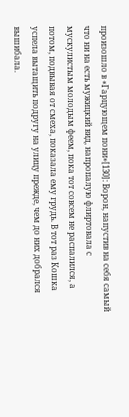произошло в «Гарцующем пони»[130]: Ворон, напустив на себя самый что ни на есть мужицкий вид, напропалую флиртовала с мускулистым молодым феем, пока тот совсем не распалился, а потом, подвывая от смеха, показала ему грудь. В тот раз Кошка успела вытащить подругу на улицу прежде, чем до них добрался вышибала.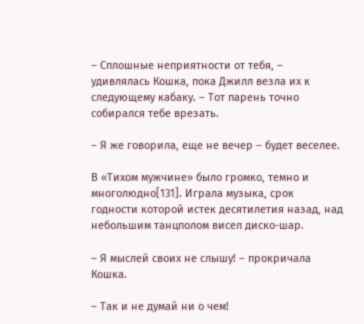– Сплошные неприятности от тебя, – удивлялась Кошка, пока Джилл везла их к следующему кабаку. – Тот парень точно собирался тебе врезать.

– Я же говорила, еще не вечер – будет веселее.

В «Тихом мужчине» было громко, темно и многолюдно[131]. Играла музыка, срок годности которой истек десятилетия назад, над небольшим танцполом висел диско-шар.

– Я мыслей своих не слышу! – прокричала Кошка.

– Так и не думай ни о чем!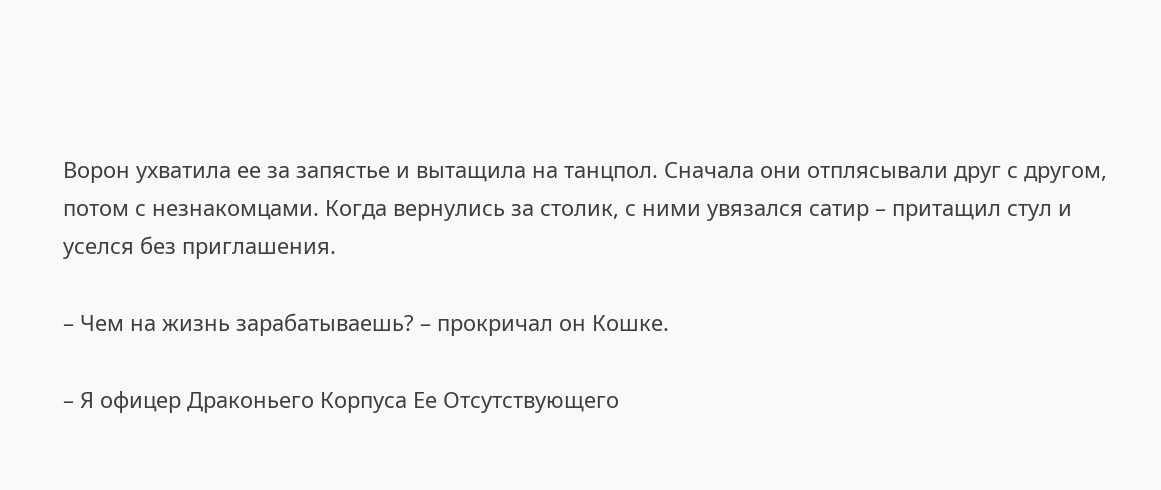Ворон ухватила ее за запястье и вытащила на танцпол. Сначала они отплясывали друг с другом, потом с незнакомцами. Когда вернулись за столик, с ними увязался сатир – притащил стул и уселся без приглашения.

– Чем на жизнь зарабатываешь? – прокричал он Кошке.

– Я офицер Драконьего Корпуса Ее Отсутствующего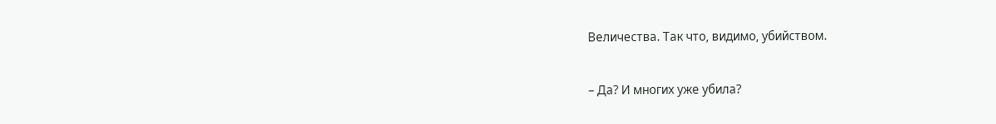Величества. Так что, видимо, убийством.

– Да? И многих уже убила?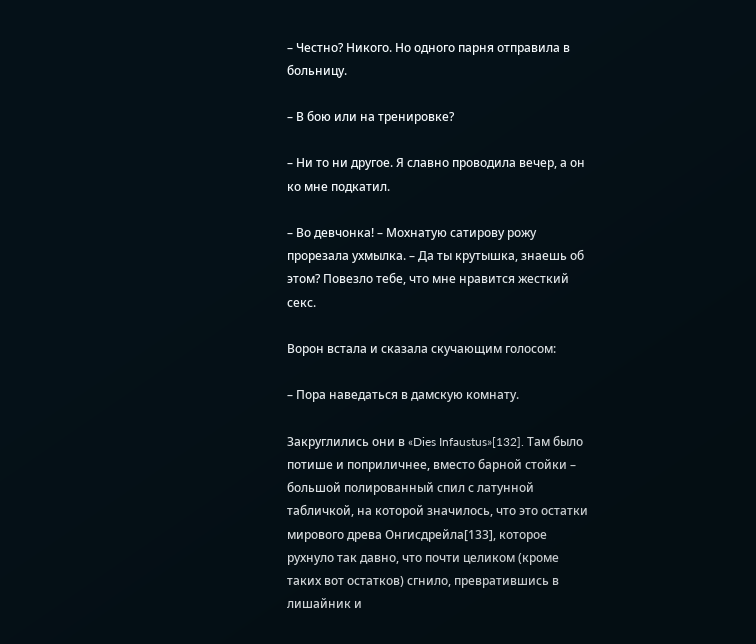– Честно? Никого. Но одного парня отправила в больницу.

– В бою или на тренировке?

– Ни то ни другое. Я славно проводила вечер, а он ко мне подкатил.

– Во девчонка! – Мохнатую сатирову рожу прорезала ухмылка. – Да ты крутышка, знаешь об этом? Повезло тебе, что мне нравится жесткий секс.

Ворон встала и сказала скучающим голосом:

– Пора наведаться в дамскую комнату.

Закруглились они в «Dies Infaustus»[132]. Там было потише и поприличнее, вместо барной стойки – большой полированный спил с латунной табличкой, на которой значилось, что это остатки мирового древа Онгисдрейла[133], которое рухнуло так давно, что почти целиком (кроме таких вот остатков) сгнило, превратившись в лишайник и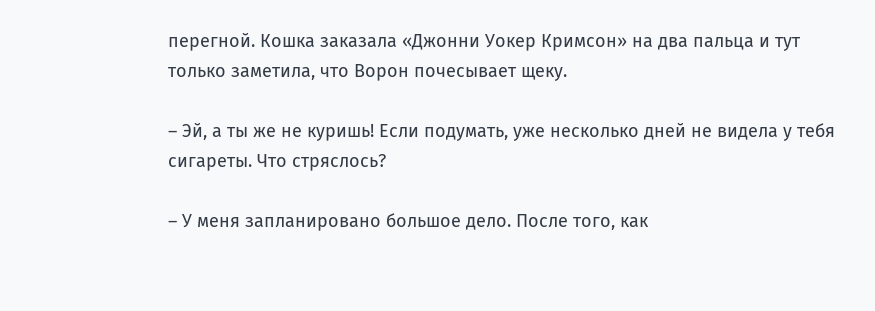перегной. Кошка заказала «Джонни Уокер Кримсон» на два пальца и тут только заметила, что Ворон почесывает щеку.

– Эй, а ты же не куришь! Если подумать, уже несколько дней не видела у тебя сигареты. Что стряслось?

– У меня запланировано большое дело. После того, как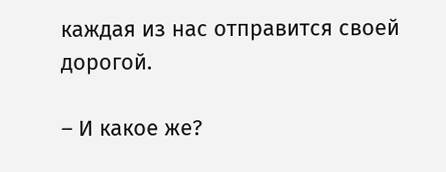каждая из нас отправится своей дорогой.

– И какое же?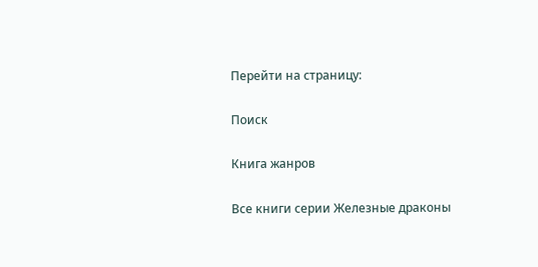Перейти на страницу:

Поиск

Книга жанров

Все книги серии Железные драконы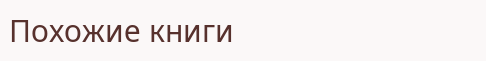Похожие книги